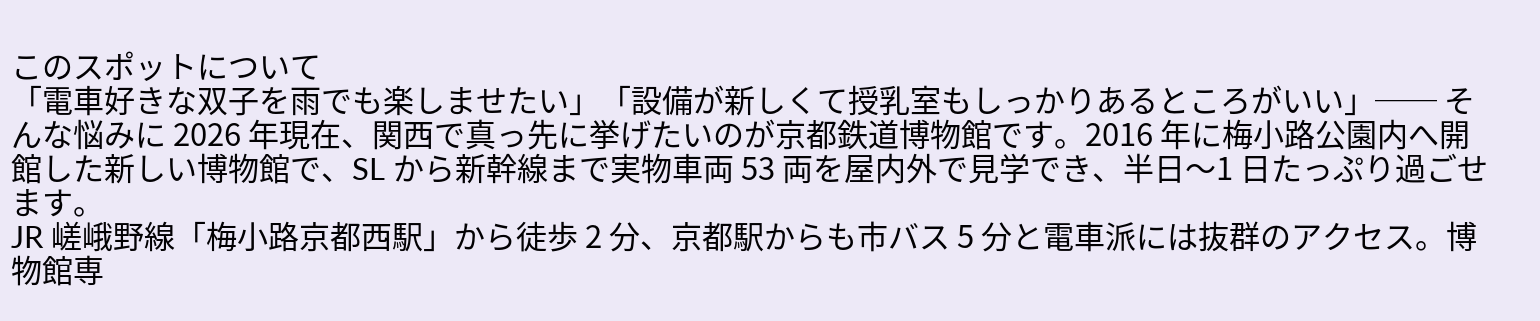このスポットについて
「電車好きな双子を雨でも楽しませたい」「設備が新しくて授乳室もしっかりあるところがいい」── そんな悩みに 2026 年現在、関西で真っ先に挙げたいのが京都鉄道博物館です。2016 年に梅小路公園内へ開館した新しい博物館で、SL から新幹線まで実物車両 53 両を屋内外で見学でき、半日〜1 日たっぷり過ごせます。
JR 嵯峨野線「梅小路京都西駅」から徒歩 2 分、京都駅からも市バス 5 分と電車派には抜群のアクセス。博物館専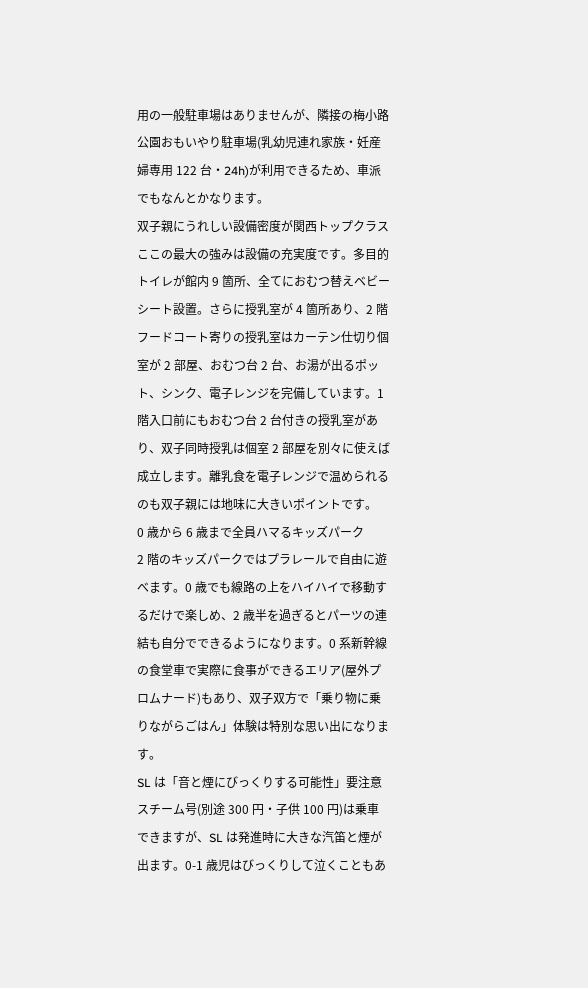用の一般駐車場はありませんが、隣接の梅小路公園おもいやり駐車場(乳幼児連れ家族・妊産婦専用 122 台・24h)が利用できるため、車派でもなんとかなります。
双子親にうれしい設備密度が関西トップクラス
ここの最大の強みは設備の充実度です。多目的トイレが館内 9 箇所、全てにおむつ替えベビーシート設置。さらに授乳室が 4 箇所あり、2 階フードコート寄りの授乳室はカーテン仕切り個室が 2 部屋、おむつ台 2 台、お湯が出るポット、シンク、電子レンジを完備しています。1 階入口前にもおむつ台 2 台付きの授乳室があり、双子同時授乳は個室 2 部屋を別々に使えば成立します。離乳食を電子レンジで温められるのも双子親には地味に大きいポイントです。
0 歳から 6 歳まで全員ハマるキッズパーク
2 階のキッズパークではプラレールで自由に遊べます。0 歳でも線路の上をハイハイで移動するだけで楽しめ、2 歳半を過ぎるとパーツの連結も自分でできるようになります。0 系新幹線の食堂車で実際に食事ができるエリア(屋外プロムナード)もあり、双子双方で「乗り物に乗りながらごはん」体験は特別な思い出になります。
SL は「音と煙にびっくりする可能性」要注意
スチーム号(別途 300 円・子供 100 円)は乗車できますが、SL は発進時に大きな汽笛と煙が出ます。0-1 歳児はびっくりして泣くこともあ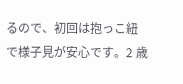るので、初回は抱っこ紐で様子見が安心です。2 歳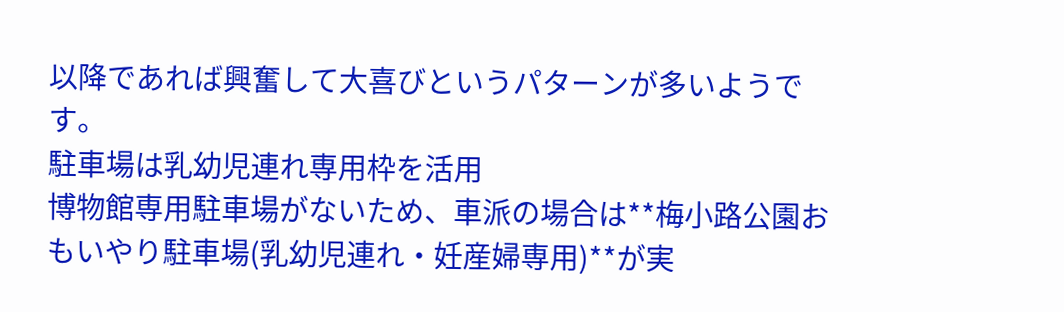以降であれば興奮して大喜びというパターンが多いようです。
駐車場は乳幼児連れ専用枠を活用
博物館専用駐車場がないため、車派の場合は**梅小路公園おもいやり駐車場(乳幼児連れ・妊産婦専用)**が実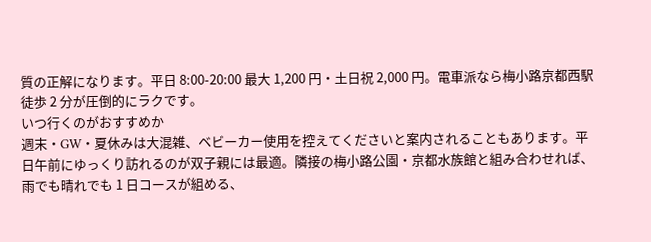質の正解になります。平日 8:00-20:00 最大 1,200 円・土日祝 2,000 円。電車派なら梅小路京都西駅徒歩 2 分が圧倒的にラクです。
いつ行くのがおすすめか
週末・GW・夏休みは大混雑、ベビーカー使用を控えてくださいと案内されることもあります。平日午前にゆっくり訪れるのが双子親には最適。隣接の梅小路公園・京都水族館と組み合わせれば、雨でも晴れでも 1 日コースが組める、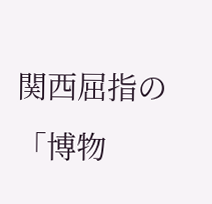関西屈指の「博物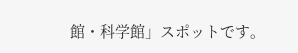館・科学館」スポットです。